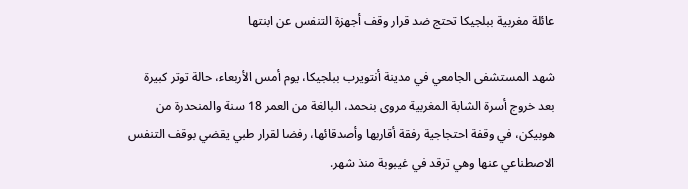عائلة مغربية ببلجيكا تحتج ضد قرار وقف أجهزة التنفس عن ابنتها

شهد المستشفى الجامعي في مدينة أنتويرب ببلجيكا، يوم أمس الأربعاء، حالة توتر كبيرة بعد خروج أسرة الشابة المغربية مروى بنحمد، البالغة من العمر 18 سنة والمنحدرة من هوبيكن، في وقفة احتجاجية رفقة أقاربها وأصدقائها، رفضا لقرار طبي يقضي بوقف التنفس الاصطناعي عنها وهي ترقد في غيبوبة منذ شهر.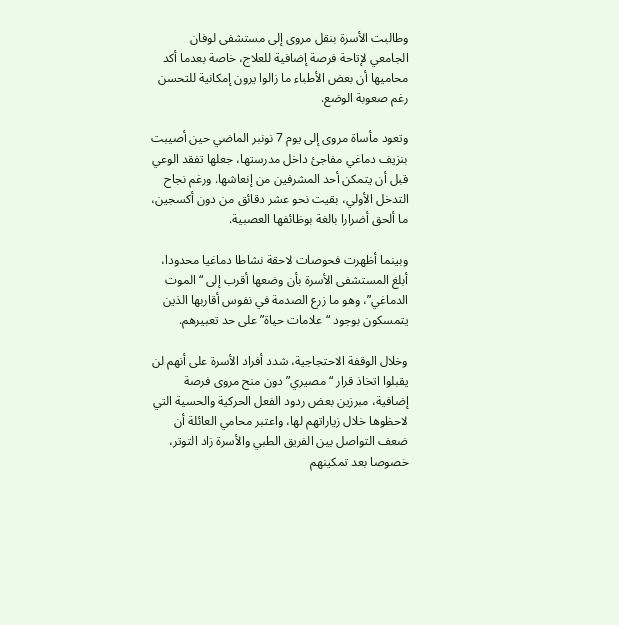وطالبت الأسرة بنقل مروى إلى مستشفى لوفان الجامعي لإتاحة فرصة إضافية للعلاج، خاصة بعدما أكد محاميها أن بعض الأطباء ما زالوا يرون إمكانية للتحسن رغم صعوبة الوضع.

وتعود مأساة مروى إلى يوم 7 نونبر الماضي حين أصيبت بنزيف دماغي مفاجئ داخل مدرستها، جعلها تفقد الوعي قبل أن يتمكن أحد المشرفين من إنعاشها. ورغم نجاح التدخل الأولي، بقيت نحو عشر دقائق من دون أكسجين، ما ألحق أضرارا بالغة بوظائفها العصبية.

وبينما أظهرت فحوصات لاحقة نشاطا دماغيا محدودا، أبلغ المستشفى الأسرة بأن وضعها أقرب إلى “الموت الدماغي”، وهو ما زرع الصدمة في نفوس أقاربها الذين يتمسكون بوجود “علامات حياة” على حد تعبيرهم.

وخلال الوقفة الاحتجاجية، شدد أفراد الأسرة على أنهم لن يقبلوا اتخاذ قرار “مصيري” دون منح مروى فرصة إضافية، مبرزين بعض ردود الفعل الحركية والحسية التي لاحظوها خلال زياراتهم لها، واعتبر محامي العائلة أن ضعف التواصل بين الفريق الطبي والأسرة زاد التوتر، خصوصا بعد تمكينهم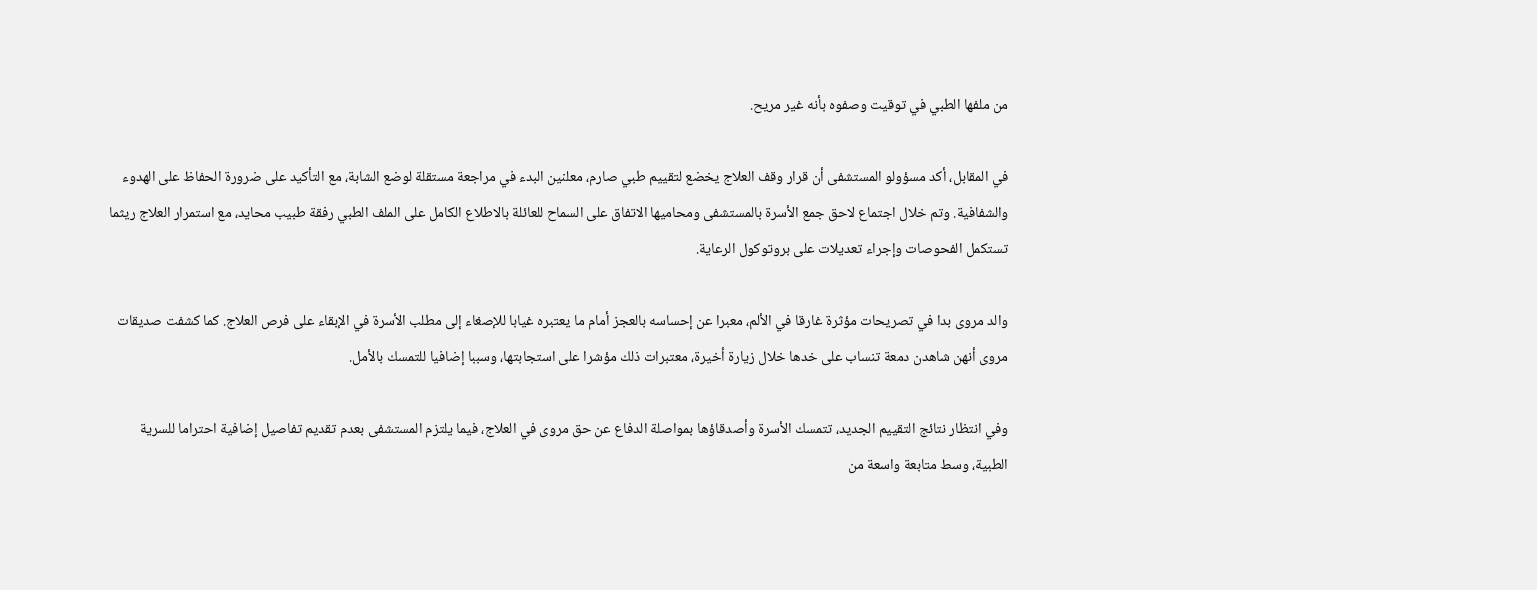من ملفها الطبي في توقيت وصفوه بأنه غير مريح.

في المقابل، أكد مسؤولو المستشفى أن قرار وقف العلاج يخضع لتقييم طبي صارم، معلنين البدء في مراجعة مستقلة لوضع الشابة، مع التأكيد على ضرورة الحفاظ على الهدوء والشفافية. وتم خلال اجتماع لاحق جمع الأسرة بالمستشفى ومحاميها الاتفاق على السماح للعائلة بالاطلاع الكامل على الملف الطبي رفقة طبيب محايد، مع استمرار العلاج ريثما تستكمل الفحوصات وإجراء تعديلات على بروتوكول الرعاية.

والد مروى بدا في تصريحات مؤثرة غارقا في الألم، معبرا عن إحساسه بالعجز أمام ما يعتبره غيابا للإصغاء إلى مطلب الأسرة في الإبقاء على فرص العلاج. كما كشفت صديقات مروى أنهن شاهدن دمعة تنساب على خدها خلال زيارة أخيرة، معتبرات ذلك مؤشرا على استجابتها، وسببا إضافيا للتمسك بالأمل.

وفي انتظار نتائج التقييم الجديد، تتمسك الأسرة وأصدقاؤها بمواصلة الدفاع عن حق مروى في العلاج، فيما يلتزم المستشفى بعدم تقديم تفاصيل إضافية احتراما للسرية الطبية، وسط متابعة واسعة من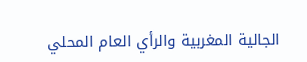الجالية المغربية والرأي العام المحلي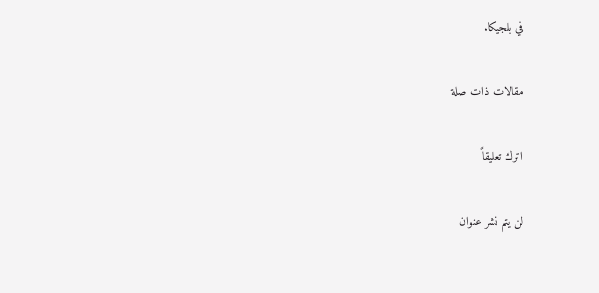في بلجيكا.

مقالات ذات صلة

اترك تعليقاً

لن يتم نشر عنوان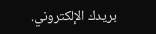بريدك الإلكتروني.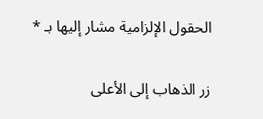الحقول الإلزامية مشار إليها بـ *

زر الذهاب إلى الأعلى